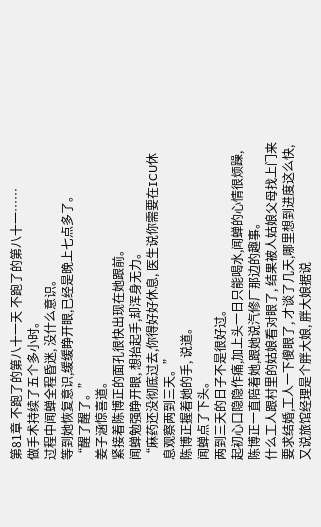第81章 不跑了的第八十一天 不跑了的第八十一……
做手术持续了五个多小时。
过程中闻蝉全程昏迷, 没什么意识。
等到她恢复意识,缓缓睁开眼,已经是晚上七点多了。
“醒了醒了。”
姜子涵惊喜道。
紧接着陈博正的面孔很快出现在她跟前。
闻蝉勉强睁开眼, 想抬起手,却浑身无力。
“麻药还没彻底过去,你得好好休息, 医生说你需要在ICU休息观察两到三天。”
陈博正握着她的手, 说道。
闻蝉点了下头。
两到三天的日子不是很好过。
起初心口隐隐作痛,加上头一日只能喝水,闻蝉的心情很烦躁, 陈博正一直陪着她,跟她说汽修厂那边的趣事。
什么工人跟村里的姑娘看对眼了, 结果被人姑娘父母找上门来要求结婚,工人一下傻眼了, 才谈了几天,哪里想到进度这么快, 又说旅馆经理是个胖大娘, 胖大娘据说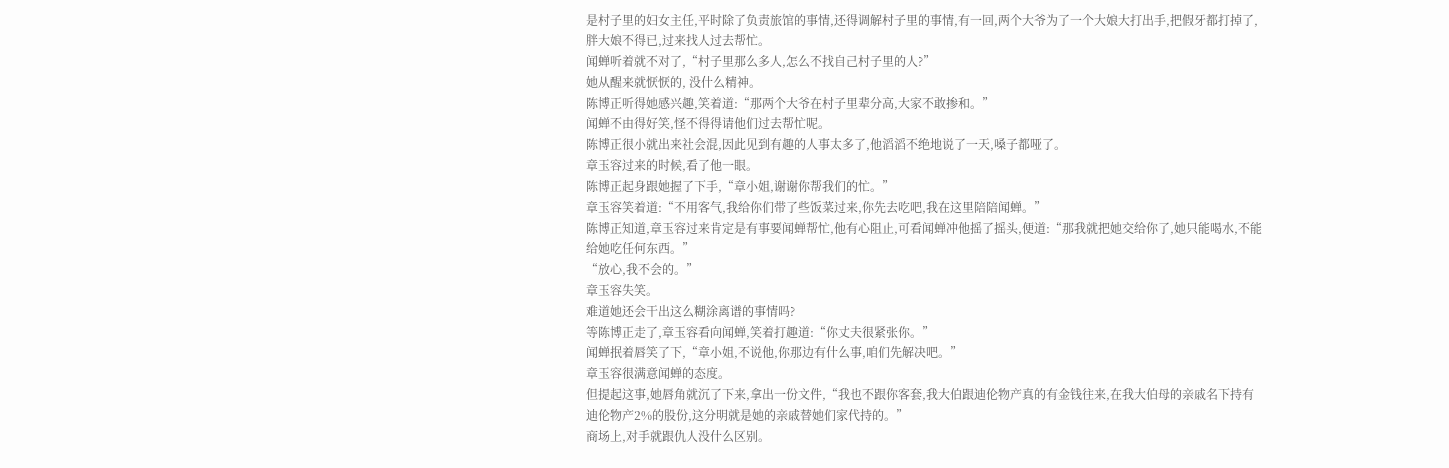是村子里的妇女主任,平时除了负责旅馆的事情,还得调解村子里的事情,有一回,两个大爷为了一个大娘大打出手,把假牙都打掉了, 胖大娘不得已,过来找人过去帮忙。
闻蝉听着就不对了,“村子里那么多人,怎么不找自己村子里的人?”
她从醒来就恹恹的, 没什么精神。
陈博正听得她感兴趣,笑着道:“那两个大爷在村子里辈分高,大家不敢掺和。”
闻蝉不由得好笑,怪不得得请他们过去帮忙呢。
陈博正很小就出来社会混,因此见到有趣的人事太多了,他滔滔不绝地说了一天,嗓子都哑了。
章玉容过来的时候,看了他一眼。
陈博正起身跟她握了下手,“章小姐,谢谢你帮我们的忙。”
章玉容笑着道:“不用客气,我给你们带了些饭菜过来,你先去吃吧,我在这里陪陪闻蝉。”
陈博正知道,章玉容过来肯定是有事要闻蝉帮忙,他有心阻止,可看闻蝉冲他摇了摇头,便道:“那我就把她交给你了,她只能喝水,不能给她吃任何东西。”
“放心,我不会的。”
章玉容失笑。
难道她还会干出这么糊涂离谱的事情吗?
等陈博正走了,章玉容看向闻蝉,笑着打趣道:“你丈夫很紧张你。”
闻蝉抿着唇笑了下,“章小姐,不说他,你那边有什么事,咱们先解决吧。”
章玉容很满意闻蝉的态度。
但提起这事,她唇角就沉了下来,拿出一份文件,“我也不跟你客套,我大伯跟迪伦物产真的有金钱往来,在我大伯母的亲戚名下持有迪伦物产2%的股份,这分明就是她的亲戚替她们家代持的。”
商场上,对手就跟仇人没什么区别。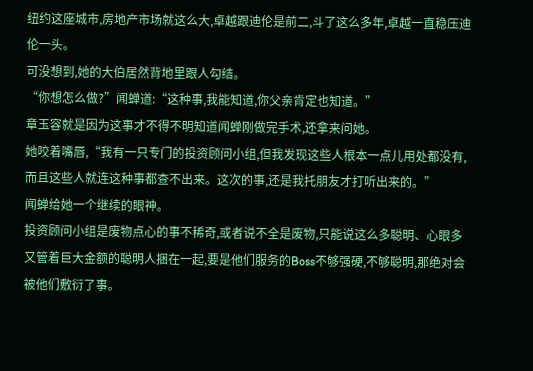纽约这座城市,房地产市场就这么大,卓越跟迪伦是前二,斗了这么多年,卓越一直稳压迪伦一头。
可没想到,她的大伯居然背地里跟人勾结。
“你想怎么做?”闻蝉道:“这种事,我能知道,你父亲肯定也知道。”
章玉容就是因为这事才不得不明知道闻蝉刚做完手术,还拿来问她。
她咬着嘴唇,“我有一只专门的投资顾问小组,但我发现这些人根本一点儿用处都没有,而且这些人就连这种事都查不出来。这次的事,还是我托朋友才打听出来的。”
闻蝉给她一个继续的眼神。
投资顾问小组是废物点心的事不稀奇,或者说不全是废物,只能说这么多聪明、心眼多又管着巨大金额的聪明人捆在一起,要是他们服务的Boss不够强硬,不够聪明,那绝对会被他们敷衍了事。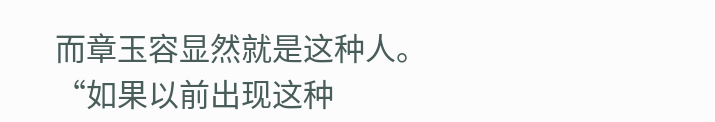而章玉容显然就是这种人。
“如果以前出现这种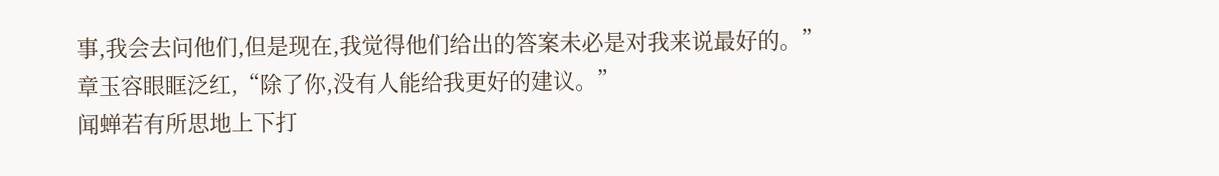事,我会去问他们,但是现在,我觉得他们给出的答案未必是对我来说最好的。”
章玉容眼眶泛红,“除了你,没有人能给我更好的建议。”
闻蝉若有所思地上下打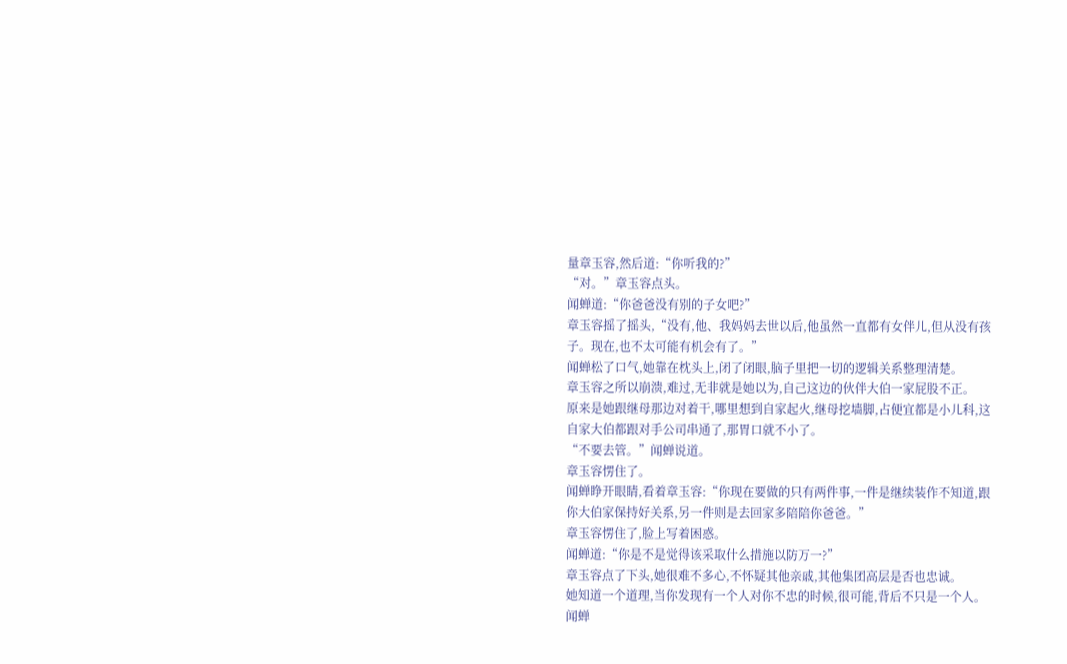量章玉容,然后道:“你听我的?”
“对。”章玉容点头。
闻蝉道:“你爸爸没有别的子女吧?”
章玉容摇了摇头,“没有,他、我妈妈去世以后,他虽然一直都有女伴儿,但从没有孩子。现在,也不太可能有机会有了。”
闻蝉松了口气,她靠在枕头上,闭了闭眼,脑子里把一切的逻辑关系整理清楚。
章玉容之所以崩溃,难过,无非就是她以为,自己这边的伙伴大伯一家屁股不正。
原来是她跟继母那边对着干,哪里想到自家起火,继母挖墙脚,占便宜都是小儿科,这自家大伯都跟对手公司串通了,那胃口就不小了。
“不要去管。”闻蝉说道。
章玉容愣住了。
闻蝉睁开眼睛,看着章玉容:“你现在要做的只有两件事,一件是继续装作不知道,跟你大伯家保持好关系,另一件则是去回家多陪陪你爸爸。”
章玉容愣住了,脸上写着困惑。
闻蝉道:“你是不是觉得该采取什么措施以防万一?”
章玉容点了下头,她很难不多心,不怀疑其他亲戚,其他集团高层是否也忠诚。
她知道一个道理,当你发现有一个人对你不忠的时候,很可能,背后不只是一个人。
闻蝉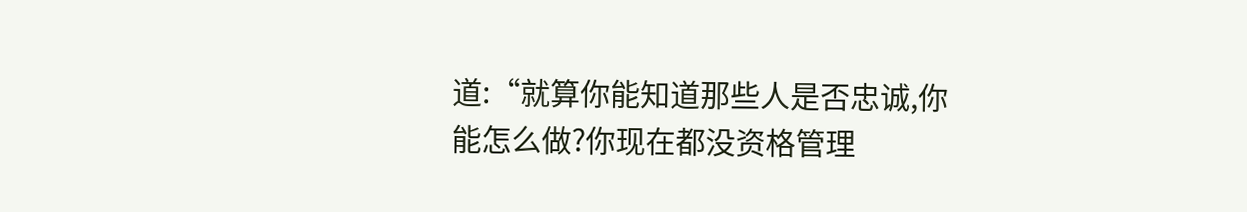道:“就算你能知道那些人是否忠诚,你能怎么做?你现在都没资格管理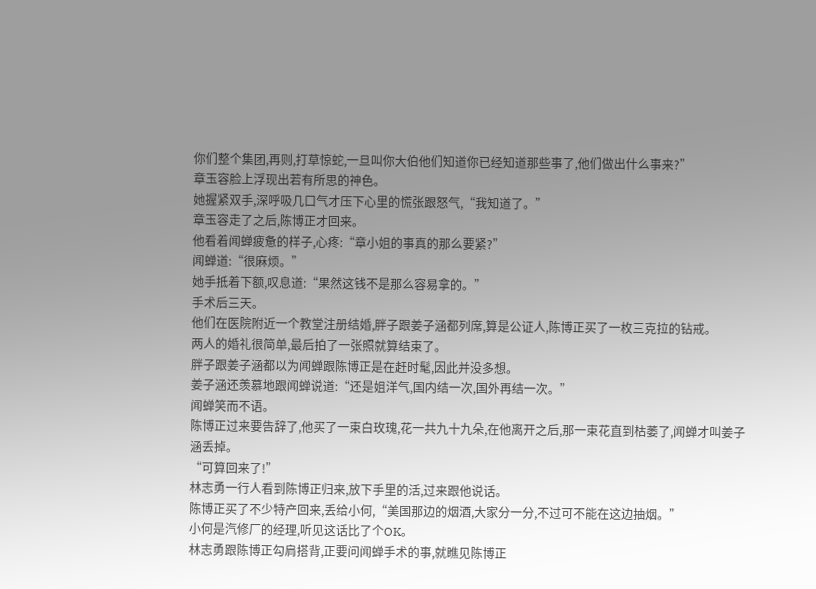你们整个集团,再则,打草惊蛇,一旦叫你大伯他们知道你已经知道那些事了,他们做出什么事来?”
章玉容脸上浮现出若有所思的神色。
她握紧双手,深呼吸几口气才压下心里的慌张跟怒气,“我知道了。”
章玉容走了之后,陈博正才回来。
他看着闻蝉疲惫的样子,心疼:“章小姐的事真的那么要紧?”
闻蝉道:“很麻烦。”
她手抵着下额,叹息道:“果然这钱不是那么容易拿的。”
手术后三天。
他们在医院附近一个教堂注册结婚,胖子跟姜子涵都列席,算是公证人,陈博正买了一枚三克拉的钻戒。
两人的婚礼很简单,最后拍了一张照就算结束了。
胖子跟姜子涵都以为闻蝉跟陈博正是在赶时髦,因此并没多想。
姜子涵还羡慕地跟闻蝉说道:“还是姐洋气,国内结一次,国外再结一次。”
闻蝉笑而不语。
陈博正过来要告辞了,他买了一束白玫瑰,花一共九十九朵,在他离开之后,那一束花直到枯萎了,闻蝉才叫姜子涵丢掉。
“可算回来了!”
林志勇一行人看到陈博正归来,放下手里的活,过来跟他说话。
陈博正买了不少特产回来,丢给小何,“美国那边的烟酒,大家分一分,不过可不能在这边抽烟。”
小何是汽修厂的经理,听见这话比了个OK。
林志勇跟陈博正勾肩搭背,正要问闻蝉手术的事,就瞧见陈博正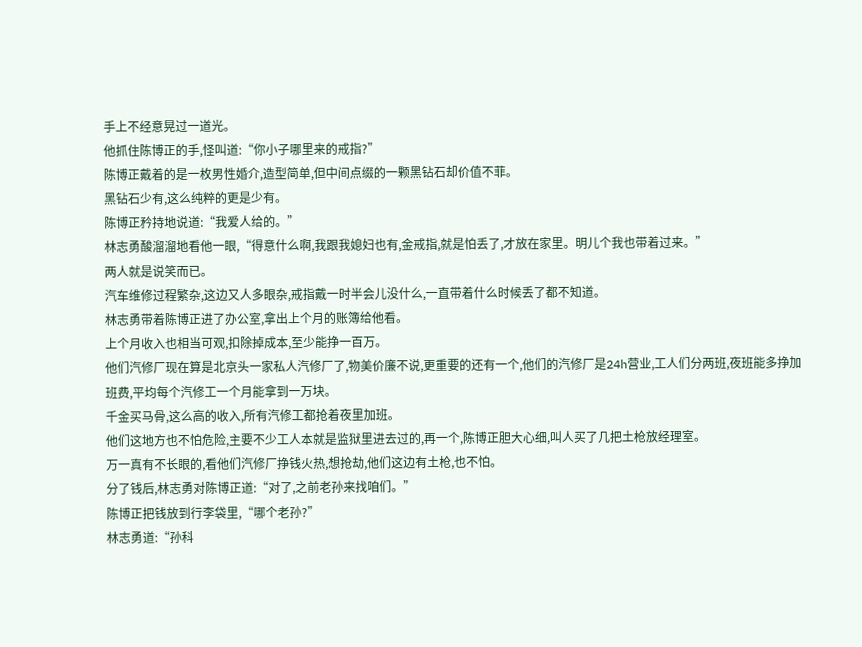手上不经意晃过一道光。
他抓住陈博正的手,怪叫道:“你小子哪里来的戒指?”
陈博正戴着的是一枚男性婚介,造型简单,但中间点缀的一颗黑钻石却价值不菲。
黑钻石少有,这么纯粹的更是少有。
陈博正矜持地说道:“我爱人给的。”
林志勇酸溜溜地看他一眼,“得意什么啊,我跟我媳妇也有,金戒指,就是怕丢了,才放在家里。明儿个我也带着过来。”
两人就是说笑而已。
汽车维修过程繁杂,这边又人多眼杂,戒指戴一时半会儿没什么,一直带着什么时候丢了都不知道。
林志勇带着陈博正进了办公室,拿出上个月的账簿给他看。
上个月收入也相当可观,扣除掉成本,至少能挣一百万。
他们汽修厂现在算是北京头一家私人汽修厂了,物美价廉不说,更重要的还有一个,他们的汽修厂是24h营业,工人们分两班,夜班能多挣加班费,平均每个汽修工一个月能拿到一万块。
千金买马骨,这么高的收入,所有汽修工都抢着夜里加班。
他们这地方也不怕危险,主要不少工人本就是监狱里进去过的,再一个,陈博正胆大心细,叫人买了几把土枪放经理室。
万一真有不长眼的,看他们汽修厂挣钱火热,想抢劫,他们这边有土枪,也不怕。
分了钱后,林志勇对陈博正道:“对了,之前老孙来找咱们。”
陈博正把钱放到行李袋里,“哪个老孙?”
林志勇道:“孙科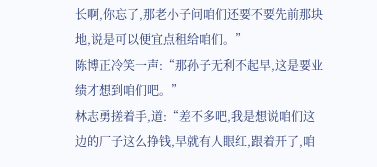长啊,你忘了,那老小子问咱们还要不要先前那块地,说是可以便宜点租给咱们。”
陈博正冷笑一声:“那孙子无利不起早,这是要业绩才想到咱们吧。”
林志勇搓着手,道:“差不多吧,我是想说咱们这边的厂子这么挣钱,早就有人眼红,跟着开了,咱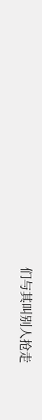们与其叫别人抢走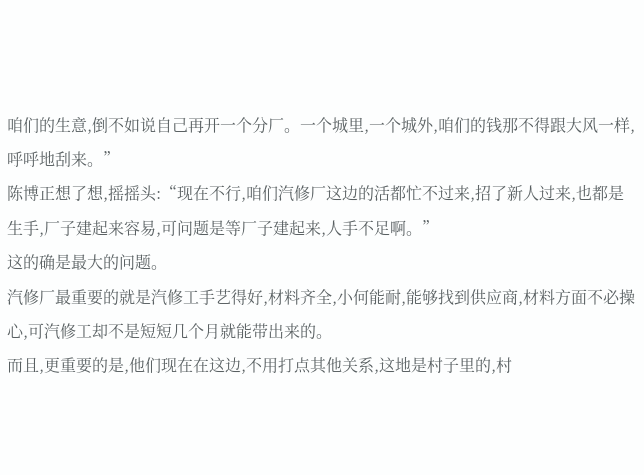咱们的生意,倒不如说自己再开一个分厂。一个城里,一个城外,咱们的钱那不得跟大风一样,呼呼地刮来。”
陈博正想了想,摇摇头:“现在不行,咱们汽修厂这边的活都忙不过来,招了新人过来,也都是生手,厂子建起来容易,可问题是等厂子建起来,人手不足啊。”
这的确是最大的问题。
汽修厂最重要的就是汽修工手艺得好,材料齐全,小何能耐,能够找到供应商,材料方面不必操心,可汽修工却不是短短几个月就能带出来的。
而且,更重要的是,他们现在在这边,不用打点其他关系,这地是村子里的,村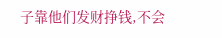子靠他们发财挣钱,不会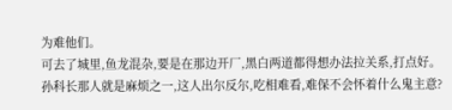为难他们。
可去了城里,鱼龙混杂,要是在那边开厂,黑白两道都得想办法拉关系,打点好。
孙科长那人就是麻烦之一,这人出尔反尔,吃相难看,难保不会怀着什么鬼主意?